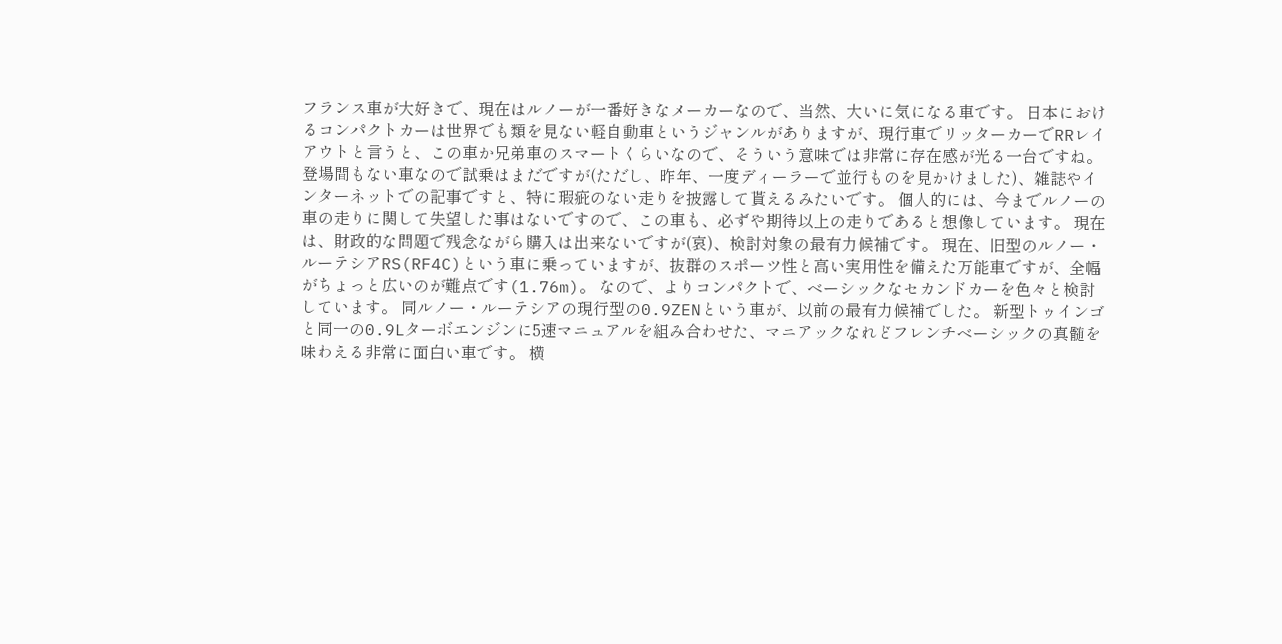フランス車が大好きで、現在はルノーが一番好きなメーカーなので、当然、大いに気になる車です。 日本におけるコンパクトカーは世界でも類を見ない軽自動車というジャンルがありますが、現行車でリッターカーでRRレイアウトと言うと、この車か兄弟車のスマートくらいなので、そういう意味では非常に存在感が光る一台ですね。 登場間もない車なので試乗はまだですが(ただし、昨年、一度ディーラーで並行ものを見かけました)、雑誌やインターネットでの記事ですと、特に瑕疵のない走りを披露して貰えるみたいです。 個人的には、今までルノーの車の走りに関して失望した事はないですので、この車も、必ずや期待以上の走りであると想像しています。 現在は、財政的な問題で残念ながら購入は出来ないですが(哀)、検討対象の最有力候補です。 現在、旧型のルノー・ルーテシアRS(RF4C)という車に乗っていますが、抜群のスポーツ性と高い実用性を備えた万能車ですが、全幅がちょっと広いのが難点です(1.76m)。 なので、よりコンパクトで、ベーシックなセカンドカーを色々と検討しています。 同ルノー・ルーテシアの現行型の0.9ZENという車が、以前の最有力候補でした。 新型トゥインゴと同一の0.9Lターボエンジンに5速マニュアルを組み合わせた、マニアックなれどフレンチベーシックの真髄を味わえる非常に面白い車です。 横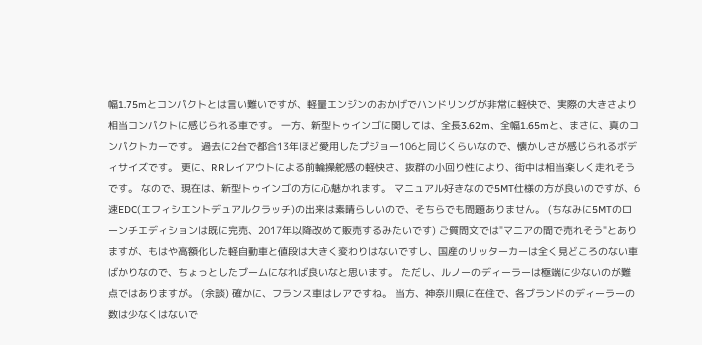幅1.75mとコンパクトとは言い難いですが、軽量エンジンのおかげでハンドリングが非常に軽快で、実際の大きさより相当コンパクトに感じられる車です。 一方、新型トゥインゴに関しては、全長3.62m、全幅1.65mと、まさに、真のコンパクトカーです。 過去に2台で都合13年ほど愛用したプジョー106と同じくらいなので、懐かしさが感じられるボディサイズです。 更に、RRレイアウトによる前輪操舵感の軽快さ、抜群の小回り性により、街中は相当楽しく走れそうです。 なので、現在は、新型トゥインゴの方に心魅かれます。 マニュアル好きなので5MT仕様の方が良いのですが、6速EDC(エフィシエントデュアルクラッチ)の出来は素晴らしいので、そちらでも問題ありません。 (ちなみに5MTのローンチエディションは既に完売、2017年以降改めて販売するみたいです) ご質問文では"マニアの間で売れそう"とありますが、もはや高額化した軽自動車と値段は大きく変わりはないですし、国産のリッターカーは全く見どころのない車ばかりなので、ちょっとしたブームになれば良いなと思います。 ただし、ルノーのディーラーは極端に少ないのが難点ではありますが。 (余談) 確かに、フランス車はレアですね。 当方、神奈川県に在住で、各ブランドのディーラーの数は少なくはないで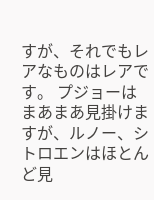すが、それでもレアなものはレアです。 プジョーはまあまあ見掛けますが、ルノー、シトロエンはほとんど見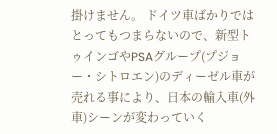掛けません。 ドイツ車ばかりではとってもつまらないので、新型トゥインゴやPSAグループ(プジョー・シトロエン)のディーゼル車が売れる事により、日本の輸入車(外車)シーンが変わっていく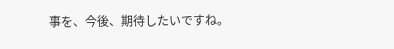事を、今後、期待したいですね。